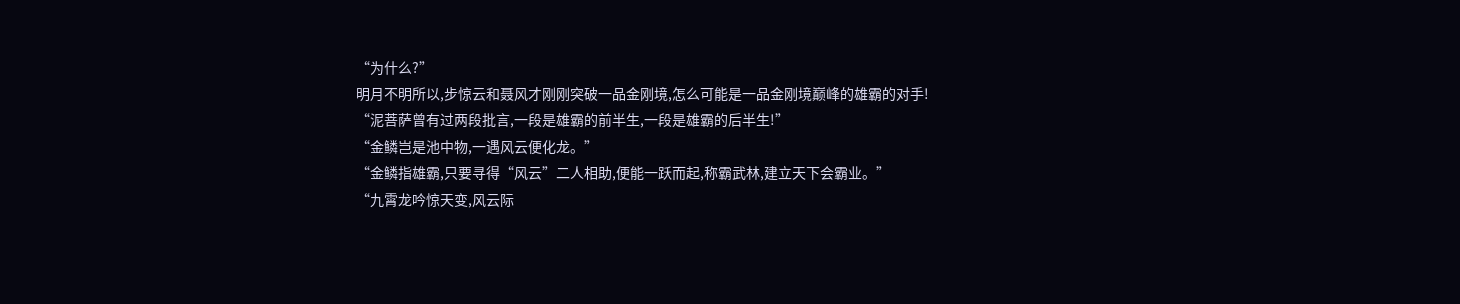“为什么?”
明月不明所以,步惊云和聂风才刚刚突破一品金刚境,怎么可能是一品金刚境巅峰的雄霸的对手!
“泥菩萨曾有过两段批言,一段是雄霸的前半生,一段是雄霸的后半生!”
“金鳞岂是池中物,一遇风云便化龙。”
“金鳞指雄霸,只要寻得“风云”二人相助,便能一跃而起,称霸武林,建立天下会霸业。”
“九霄龙吟惊天变,风云际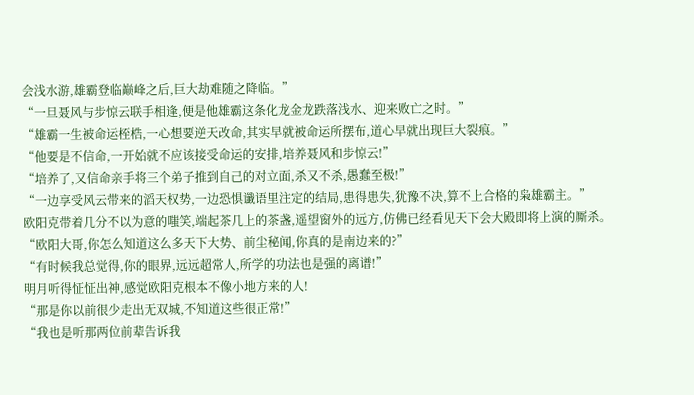会浅水游,雄霸登临巅峰之后,巨大劫难随之降临。”
“一旦聂风与步惊云联手相逢,便是他雄霸这条化龙金龙跌落浅水、迎来败亡之时。”
“雄霸一生被命运桎梏,一心想要逆天改命,其实早就被命运所摆布,道心早就出现巨大裂痕。”
“他要是不信命,一开始就不应该接受命运的安排,培养聂风和步惊云!”
“培养了,又信命亲手将三个弟子推到自己的对立面,杀又不杀,愚蠢至极!”
“一边享受风云带来的滔天权势,一边恐惧谶语里注定的结局,患得患失,犹豫不决,算不上合格的枭雄霸主。”
欧阳克带着几分不以为意的嗤笑,端起茶几上的茶盏,遥望窗外的远方,仿佛已经看见天下会大殿即将上演的厮杀。
“欧阳大哥,你怎么知道这么多天下大势、前尘秘闻,你真的是南边来的?”
“有时候我总觉得,你的眼界,远远超常人,所学的功法也是强的离谱!”
明月听得怔怔出神,感觉欧阳克根本不像小地方来的人!
“那是你以前很少走出无双城,不知道这些很正常!”
“我也是听那两位前辈告诉我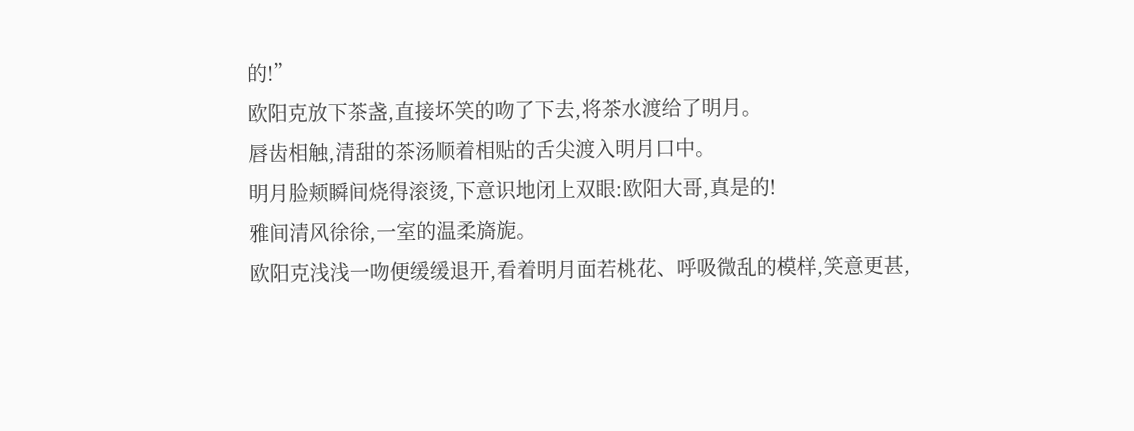的!”
欧阳克放下茶盏,直接坏笑的吻了下去,将茶水渡给了明月。
唇齿相触,清甜的茶汤顺着相贴的舌尖渡入明月口中。
明月脸颊瞬间烧得滚烫,下意识地闭上双眼:欧阳大哥,真是的!
雅间清风徐徐,一室的温柔旖旎。
欧阳克浅浅一吻便缓缓退开,看着明月面若桃花、呼吸微乱的模样,笑意更甚,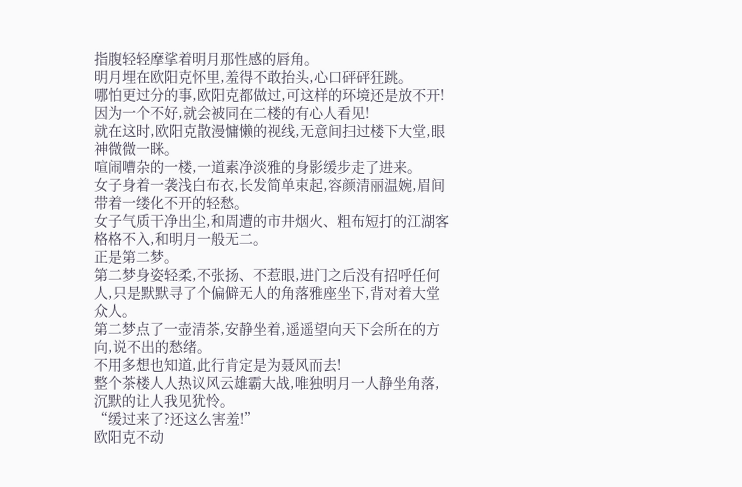指腹轻轻摩挲着明月那性感的唇角。
明月埋在欧阳克怀里,羞得不敢抬头,心口砰砰狂跳。
哪怕更过分的事,欧阳克都做过,可这样的环境还是放不开!
因为一个不好,就会被同在二楼的有心人看见!
就在这时,欧阳克散漫慵懒的视线,无意间扫过楼下大堂,眼神微微一眯。
喧闹嘈杂的一楼,一道素净淡雅的身影缓步走了进来。
女子身着一袭浅白布衣,长发简单束起,容颜清丽温婉,眉间带着一缕化不开的轻愁。
女子气质干净出尘,和周遭的市井烟火、粗布短打的江湖客格格不入,和明月一般无二。
正是第二梦。
第二梦身姿轻柔,不张扬、不惹眼,进门之后没有招呼任何人,只是默默寻了个偏僻无人的角落雅座坐下,背对着大堂众人。
第二梦点了一壶清茶,安静坐着,遥遥望向天下会所在的方向,说不出的愁绪。
不用多想也知道,此行肯定是为聂风而去!
整个茶楼人人热议风云雄霸大战,唯独明月一人静坐角落,沉默的让人我见犹怜。
“缓过来了?还这么害羞!”
欧阳克不动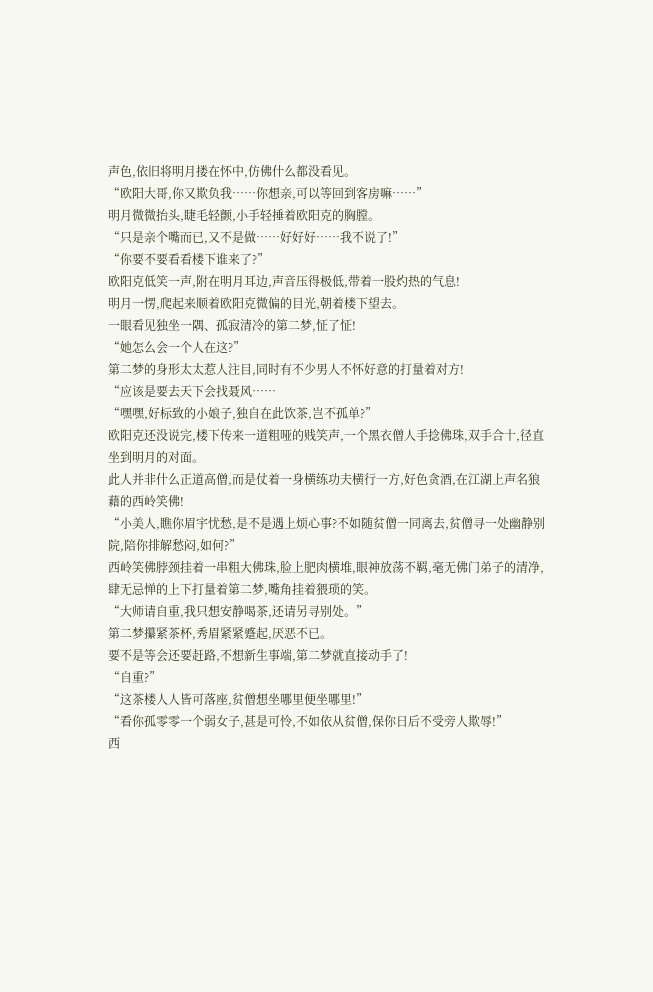声色,依旧将明月搂在怀中,仿佛什么都没看见。
“欧阳大哥,你又欺负我……你想亲,可以等回到客房嘛……”
明月微微抬头,睫毛轻颤,小手轻捶着欧阳克的胸膛。
“只是亲个嘴而已,又不是做……好好好……我不说了!”
“你要不要看看楼下谁来了?”
欧阳克低笑一声,附在明月耳边,声音压得极低,带着一股灼热的气息!
明月一愣,爬起来顺着欧阳克微偏的目光,朝着楼下望去。
一眼看见独坐一隅、孤寂清冷的第二梦,怔了怔!
“她怎么会一个人在这?”
第二梦的身形太太惹人注目,同时有不少男人不怀好意的打量着对方!
“应该是要去天下会找聂风……
“嘿嘿,好标致的小娘子,独自在此饮茶,岂不孤单?”
欧阳克还没说完,楼下传来一道粗哑的贱笑声,一个黑衣僧人手捻佛珠,双手合十,径直坐到明月的对面。
此人并非什么正道高僧,而是仗着一身横练功夫横行一方,好色贪酒,在江湖上声名狼藉的西岭笑佛!
“小美人,瞧你眉宇忧愁,是不是遇上烦心事?不如随贫僧一同离去,贫僧寻一处幽静别院,陪你排解愁闷,如何?”
西岭笑佛脖颈挂着一串粗大佛珠,脸上肥肉横堆,眼神放荡不羁,毫无佛门弟子的清净,肆无忌惮的上下打量着第二梦,嘴角挂着猥琐的笑。
“大师请自重,我只想安静喝茶,还请另寻别处。”
第二梦攥紧茶杯,秀眉紧紧蹙起,厌恶不已。
要不是等会还要赶路,不想新生事端,第二梦就直接动手了!
“自重?”
“这茶楼人人皆可落座,贫僧想坐哪里便坐哪里!”
“看你孤零零一个弱女子,甚是可怜,不如依从贫僧,保你日后不受旁人欺辱!”
西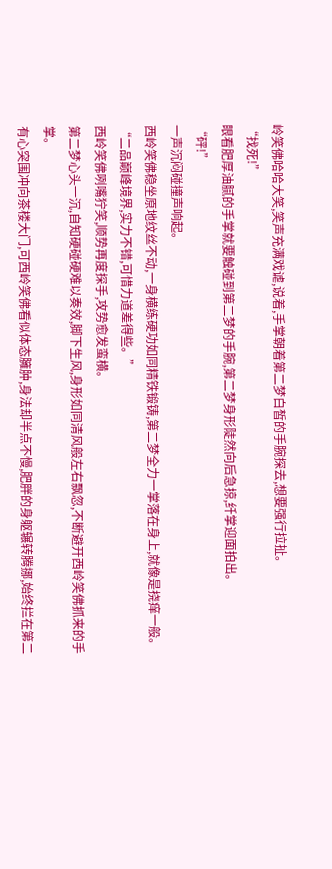岭笑佛哈哈大笑,笑声充满戏谑,说着,手掌朝着第二梦白皙的手腕探去,想要强行拉扯。
“找死!”
眼看肥厚油腻的手掌就要触碰到第二梦的手腕,第二梦身形陡然向后急掠,纤掌迎面拍出。
“砰!”
一声沉闷碰撞声响起。
西岭笑佛稳坐原地纹丝不动,一身横练硬功如同精铁锻铸,第二梦全力一掌落在身上,就像是挠痒一般。
“二品巅峰境界,实力不错,可惜力道差得些。”
西岭笑佛咧嘴狞笑,顺势再度探手,攻势愈发蛮横。
第二梦心头一沉,自知硬碰硬难以奏效,脚下生风,身形如同清风般左右飘忽,不断避开西岭笑佛抓来的手掌。
有心突围冲向茶楼大门,可西岭笑佛看似体态臃肿,身法却半点不慢,肥胖的身躯辗转腾挪,始终拦在第二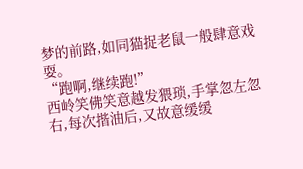梦的前路,如同猫捉老鼠一般肆意戏耍。
“跑啊,继续跑!”
西岭笑佛笑意越发猥琐,手掌忽左忽右,每次揩油后,又故意缓缓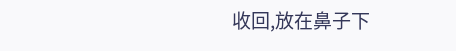收回,放在鼻子下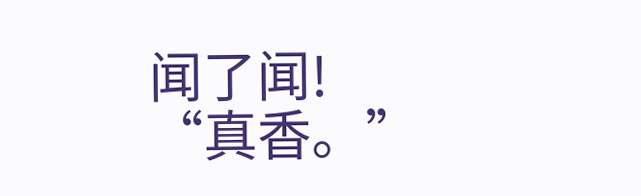闻了闻!
“真香。”